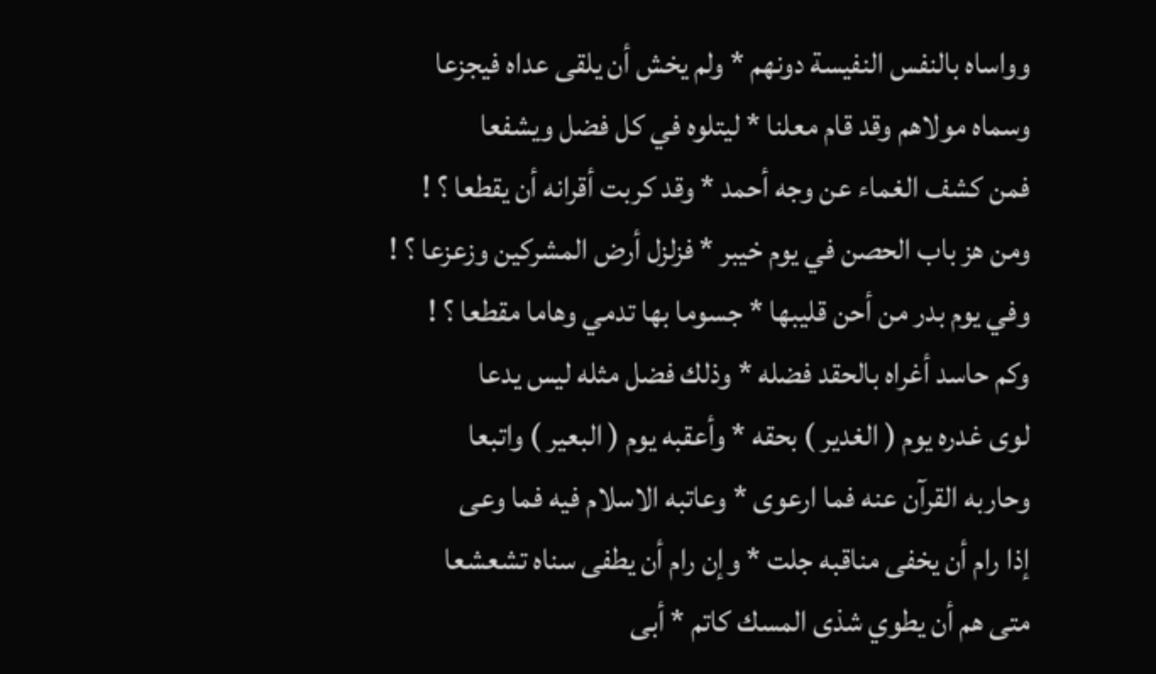وواساه بالنفس النفيسة دونهم * ولم يخش أن يلقى عداه فيجزعا
وسماه مولاهم وقد قام معلنا * ليتلوه في كل فضل ويشفعا
فمن كشف الغماء عن وجه أحمد * وقد كربت أقرانه أن يقطعا ؟ !
ومن هز باب الحصن في يوم خيبر * فزلزل أرض المشركين وزعزعا ؟ !
وفي يوم بدر من أحن قليبها * جسوما بها تدمي وهاما مقطعا ؟ !
وكم حاسد أغراه بالحقد فضله * وذلك فضل مثله ليس يدعا
لوى غدره يوم ( الغدير ) بحقه * وأعقبه يوم ( البعير ) واتبعا
وحاربه القرآن عنه فما ارعوى * وعاتبه الاسلام فيه فما وعى
إذا رام أن يخفى مناقبه جلت * وإن رام أن يطفى سناه تشعشعا
متى هم أن يطوي شذى المسك كاتم * أبى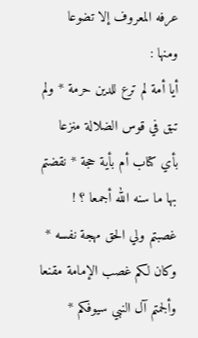عرفه المعروف إلا تضوعا
ومنها :
أيا أمة لم ترع للدين حرمة * ولم تبق في قوس الضلالة منزعا
بأي كتاب أم بأية حجة * نقضتم بها ما سنه الله أجمعا ؟ !
غصبتم ولي الحق مهجة نفسه * وكان لكم غصب الإمامة مقنعا
وألجمتم آل النبي سيوفكم *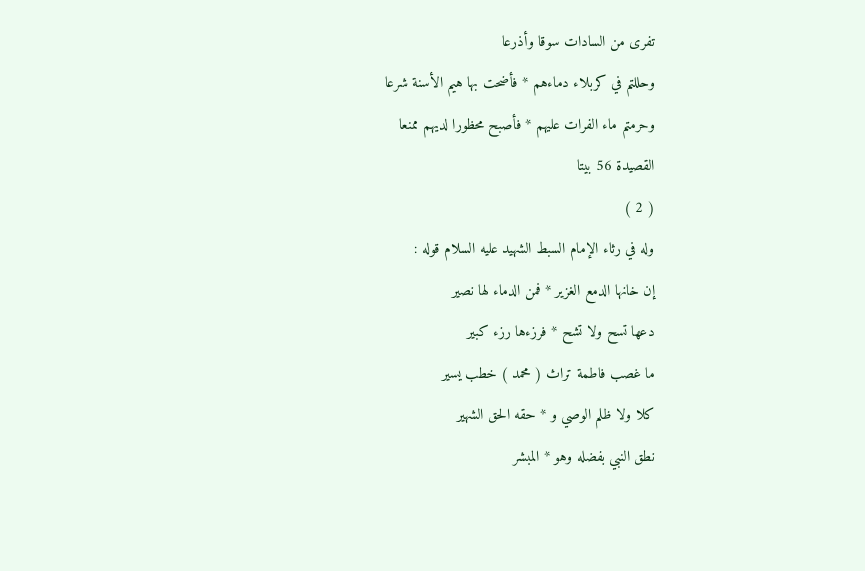تفرى من السادات سوقا وأذرعا
وحللتم في كربلاء دماءهم * فأضحت بها هيم الأسنة شرعا
وحرمتم ماء الفرات عليهم * فأصبح محظورا لديهم ممنعا
القصيدة 56 بيتا
( 2 )
وله في رثاء الإمام السبط الشهيد عليه السلام قوله :
إن خانها الدمع الغزير * فمن الدماء لها نصير
دعها تسح ولا تشح * فرزءها رزء كبير
ما غصب فاطمة تراث ( محمد ) خطب يسير
كلا ولا ظلم الوصي و * حقه الحق الشهير
نطق النبي بفضله وهو * المبشر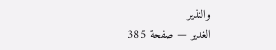والنذير
الغدير — صفحة 385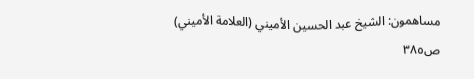مساهمون: الشيخ عبد الحسين الأميني (العلامة الأميني)
ص٣٨٥